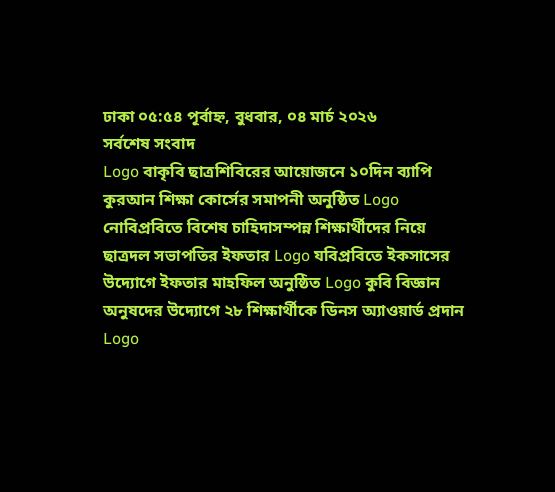ঢাকা ০৫:৫৪ পূর্বাহ্ন, বুধবার, ০৪ মার্চ ২০২৬
সর্বশেষ সংবাদ
Logo বাকৃবি ছাত্রশিবিরের আয়োজনে ১০দিন ব্যাপি কুরআন শিক্ষা কোর্সের সমাপনী অনুষ্ঠিত Logo নোবিপ্রবিতে বিশেষ চাহিদাসম্পন্ন শিক্ষার্থীদের নিয়ে ছাত্রদল সভাপতির ইফতার Logo যবিপ্রবিতে ইকসাসের উদ্যোগে ইফতার মাহফিল অনুষ্ঠিত Logo কুবি বিজ্ঞান অনুষদের উদ্যোগে ২৮ শিক্ষার্থীকে ডিনস অ্যাওয়ার্ড প্রদান Logo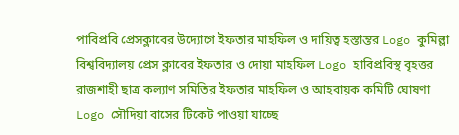পাবিপ্রবি প্রেসক্লাবের উদ্যোগে ইফতার মাহফিল ও দায়িত্ব হস্তান্তর Logo কুমিল্লা বিশ্ববিদ্যালয় প্রেস ক্লাবের ইফতার ও দোয়া মাহফিল Logo হাবিপ্রবিস্থ বৃহত্তর রাজশাহী ছাত্র কল্যাণ সমিতির ইফতার মাহফিল ও আহবায়ক কমিটি ঘোষণা Logo সৌদিয়া বাসের টিকেট পাওয়া যাচ্ছে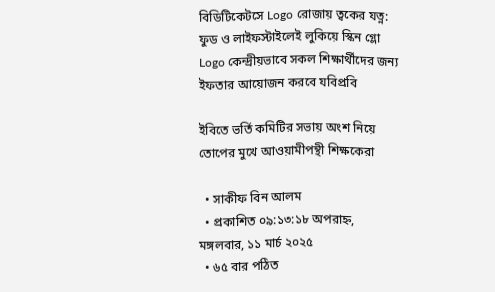বিডিটিকেটসে Logo রোজায় ত্বকের যত্ন: ফুড ও লাইফস্টাইলেই লুকিয়ে স্কিন গ্লো Logo কেন্দ্রীয়ভাবে সকল শিক্ষার্থীদের জন্য ইফতার আয়োজন করবে যবিপ্রবি

ইবিতে ভর্তি কমিটির সভায় অংশ নিয়ে তোপের মুখে আওয়ামীপন্থী শিক্ষকেরা

  • সাকীফ বিন আলম
  • প্রকাশিত ০৯:১৩:১৮ অপরাহ্ন, মঙ্গলবার, ১১ মার্চ ২০২৫
  • ৬৫ বার পঠিত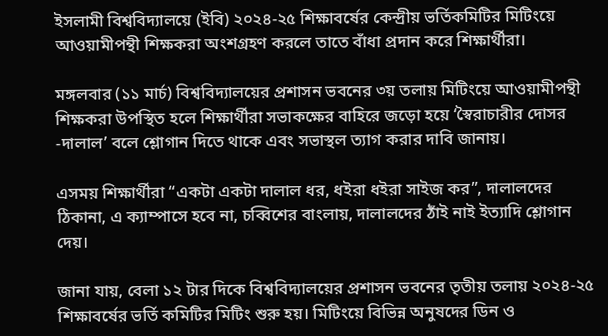ইসলামী বিশ্ববিদ্যালয়ে (ইবি) ২০২৪-২৫ শিক্ষাবর্ষের কেন্দ্রীয় ভর্তিকমিটির মিটিংয়ে আওয়ামীপন্থী শিক্ষকরা অংশগ্রহণ করলে তাতে বাঁধা প্রদান করে শিক্ষার্থীরা।

মঙ্গলবার (১১ মার্চ) বিশ্ববিদ্যালয়ের প্রশাসন ভবনের ৩য় তলায় মিটিংয়ে আওয়ামীপন্থী শিক্ষকরা উপস্থিত হলে শিক্ষার্থীরা সভাকক্ষের বাহিরে জড়ো হয়ে ‘স্বৈরাচারীর দোসর -দালাল’ বলে শ্লোগান দিতে থাকে এবং সভাস্থল ত্যাগ করার দাবি জানায়।

এসময় শিক্ষার্থীরা “একটা একটা দালাল ধর, ধইরা ধইরা সাইজ কর”, দালালদের ঠিকানা, এ ক্যাম্পাসে হবে না, চব্বিশের বাংলায়, দালালদের ঠাঁই নাই ইত্যাদি শ্লোগান দেয়।

জানা যায়, বেলা ১২ টার দিকে বিশ্ববিদ্যালয়ের প্রশাসন ভবনের তৃতীয় তলায় ২০২৪-২৫ শিক্ষাবর্ষের ভর্তি কমিটির মিটিং শুরু হয়। মিটিংয়ে বিভিন্ন অনুষদের ডিন ও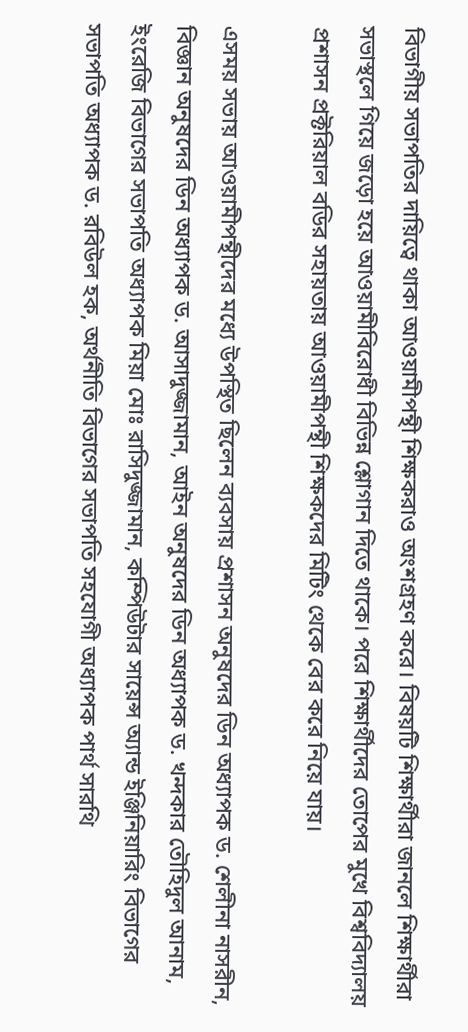বিভাগীয় সভাপতির দায়িত্বে থাকা আওয়ামীপন্থী শিক্ষকরাও অংশগ্রহণ করে। বিষয়টি শিক্ষার্থীরা জানলে শিক্ষার্থীরা সভাস্থলে গিয়ে জড়ো হয়ে আওয়ামীবিরোধী বিভিন্ন শ্লোগান দিতে থাকে। পরে শিক্ষার্থীদের তোপের মুখে বিশ্ববিদ্যালয় প্রশাসন প্রক্টরিয়াল বডির সহায়তায় আওয়ামীপন্থী শিক্ষকদের মিটিং থেকে বের করে নিয়ে যায়।

এসময় সভায় আওয়ামীপন্থীদের মধ্যে উপস্থিত ছিলেন ব্যবসায় প্রশাসন অনুষদের ডিন অধ্যাপক ড. শেলীনা নাসরীন, বিজ্ঞান অনুষদের ডিন অধ্যাপক ড. আসাদুজ্জামান, আইন অনুষদের ডিন অধ্যাপক ড. খন্দকার তৌহিদুল আনাম, ইংরেজি বিভাগের সভাপতি অধ্যাপক মিয়া মোঃ রাসিদুজ্জামান, কম্পিউটার সায়েন্স অ্যান্ড ইঞ্জিনিয়ারিং বিভাগের সভাপতি অধ্যাপক ড. রবিউল হক, অর্থনীতি বিভাগের সভাপতি সহযোগী অধ্যাপক পার্থ সারথি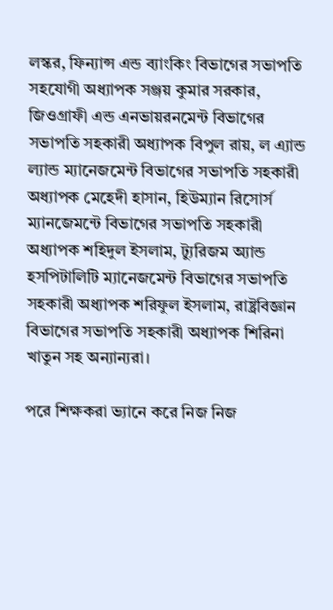লস্কর, ফিন্যান্স এন্ড ব্যাংকিং বিভাগের সভাপতি সহযোগী অধ্যাপক সঞ্জয় কুমার সরকার, জিওগ্রাফী এন্ড এনভায়রনমেন্ট বিভাগের সভাপতি সহকারী অধ্যাপক বিপুল রায়, ল এ্যান্ড ল্যান্ড ম্যানেজমেন্ট বিভাগের সভাপতি সহকারী অধ্যাপক মেহেদী হাসান, হিউম্যান রিসোর্স ম্যানজেমন্টে বিভাগের সভাপতি সহকারী অধ্যাপক শহিদুল ইসলাম, ট্যুরিজম অ্যান্ড হসপিটালিটি ম্যানেজমেন্ট বিভাগের সভাপতি সহকারী অধ্যাপক শরিফুল ইসলাম, রাষ্ট্রবিজ্ঞান বিভাগের সভাপতি সহকারী অধ্যাপক শিরিনা খাতুন সহ অন্যান্যরা।

পরে শিক্ষকরা ভ্যানে করে নিজ নিজ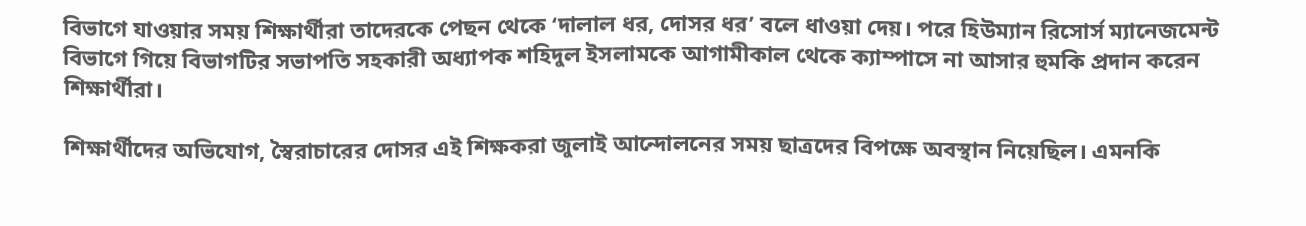বিভাগে যাওয়ার সময় শিক্ষার্থীরা তাদেরকে পেছন থেকে ‘দালাল ধর, দোসর ধর’ বলে ধাওয়া দেয়। পরে হিউম্যান রিসোর্স ম্যানেজমেন্ট বিভাগে গিয়ে বিভাগটির সভাপতি সহকারী অধ্যাপক শহিদুল ইসলামকে আগামীকাল থেকে ক্যাম্পাসে না আসার হুমকি প্রদান করেন শিক্ষার্থীরা।

শিক্ষার্থীদের অভিযোগ, স্বৈরাচারের দোসর এই শিক্ষকরা জুলাই আন্দোলনের সময় ছাত্রদের বিপক্ষে অবস্থান নিয়েছিল। এমনকি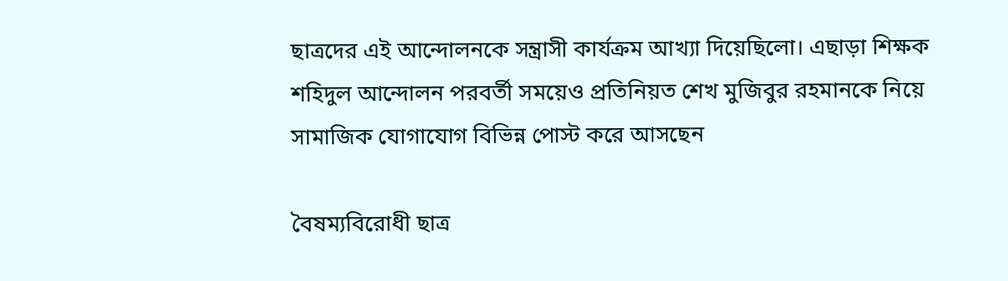ছাত্রদের এই আন্দোলনকে সন্ত্রাসী কার্যক্রম আখ্যা দিয়েছিলো। এছাড়া শিক্ষক শহিদুল আন্দোলন পরবর্তী সময়েও প্রতিনিয়ত শেখ মুজিবুর রহমানকে নিয়ে সামাজিক যোগাযোগ বিভিন্ন পোস্ট করে আসছেন

বৈষম্যবিরোধী ছাত্র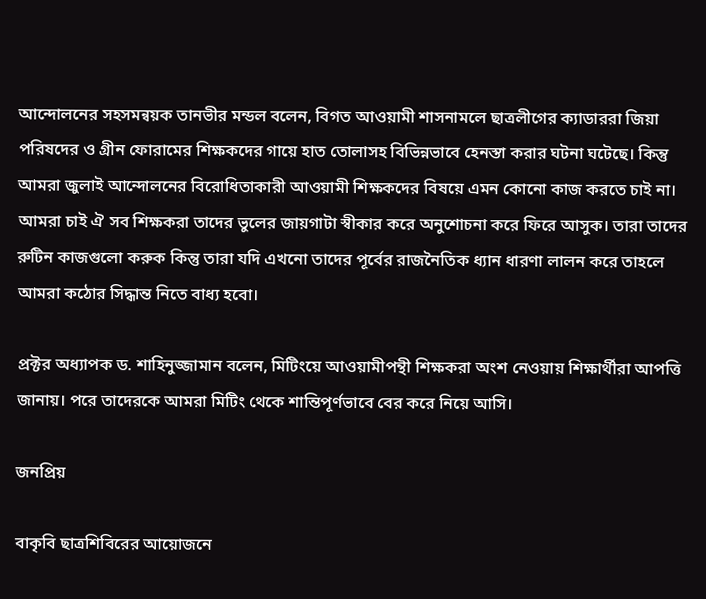আন্দোলনের সহসমন্বয়ক তানভীর মন্ডল বলেন, বিগত আওয়ামী শাসনামলে ছাত্রলীগের ক্যাডাররা জিয়া পরিষদের ও গ্রীন ফোরামের শিক্ষকদের গায়ে হাত তোলাসহ বিভিন্নভাবে হেনস্তা করার ঘটনা ঘটেছে। কিন্তু আমরা জুলাই আন্দোলনের বিরোধিতাকারী আওয়ামী শিক্ষকদের বিষয়ে এমন কোনো কাজ করতে চাই না। আমরা চাই ঐ সব শিক্ষকরা তাদের ভুলের জায়গাটা স্বীকার করে অনুশোচনা করে ফিরে আসুক। তারা তাদের রুটিন কাজগুলো করুক কিন্তু তারা যদি এখনো তাদের পূর্বের রাজনৈতিক ধ্যান ধারণা লালন করে তাহলে আমরা কঠোর সিদ্ধান্ত নিতে বাধ্য হবো।

প্রক্টর অধ্যাপক ড. শাহিনুজ্জামান বলেন, মিটিংয়ে আওয়ামীপন্থী শিক্ষকরা অংশ নেওয়ায় শিক্ষার্থীরা আপত্তি জানায়। পরে তাদেরকে আমরা মিটিং থেকে শান্তিপূর্ণভাবে বের করে নিয়ে আসি।

জনপ্রিয়

বাকৃবি ছাত্রশিবিরের আয়োজনে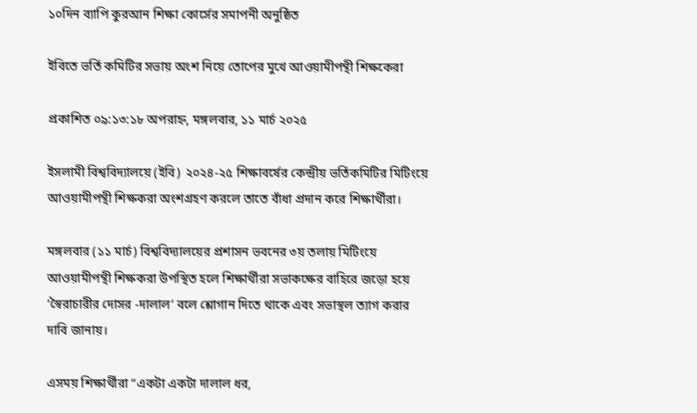১০দিন ব্যাপি কুরআন শিক্ষা কোর্সের সমাপনী অনুষ্ঠিত

ইবিতে ভর্তি কমিটির সভায় অংশ নিয়ে তোপের মুখে আওয়ামীপন্থী শিক্ষকেরা

প্রকাশিত ০৯:১৩:১৮ অপরাহ্ন, মঙ্গলবার, ১১ মার্চ ২০২৫

ইসলামী বিশ্ববিদ্যালয়ে (ইবি) ২০২৪-২৫ শিক্ষাবর্ষের কেন্দ্রীয় ভর্তিকমিটির মিটিংয়ে আওয়ামীপন্থী শিক্ষকরা অংশগ্রহণ করলে তাতে বাঁধা প্রদান করে শিক্ষার্থীরা।

মঙ্গলবার (১১ মার্চ) বিশ্ববিদ্যালয়ের প্রশাসন ভবনের ৩য় তলায় মিটিংয়ে আওয়ামীপন্থী শিক্ষকরা উপস্থিত হলে শিক্ষার্থীরা সভাকক্ষের বাহিরে জড়ো হয়ে ‘স্বৈরাচারীর দোসর -দালাল’ বলে শ্লোগান দিতে থাকে এবং সভাস্থল ত্যাগ করার দাবি জানায়।

এসময় শিক্ষার্থীরা “একটা একটা দালাল ধর,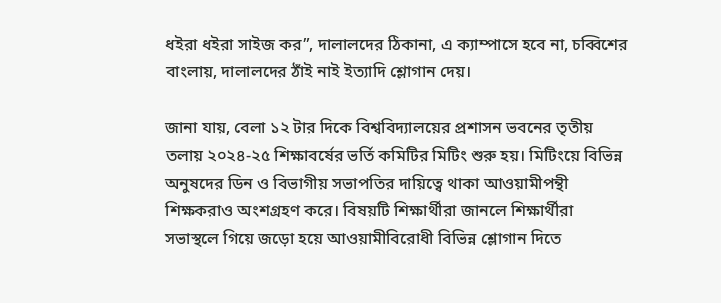ধইরা ধইরা সাইজ কর”, দালালদের ঠিকানা, এ ক্যাম্পাসে হবে না, চব্বিশের বাংলায়, দালালদের ঠাঁই নাই ইত্যাদি শ্লোগান দেয়।

জানা যায়, বেলা ১২ টার দিকে বিশ্ববিদ্যালয়ের প্রশাসন ভবনের তৃতীয় তলায় ২০২৪-২৫ শিক্ষাবর্ষের ভর্তি কমিটির মিটিং শুরু হয়। মিটিংয়ে বিভিন্ন অনুষদের ডিন ও বিভাগীয় সভাপতির দায়িত্বে থাকা আওয়ামীপন্থী শিক্ষকরাও অংশগ্রহণ করে। বিষয়টি শিক্ষার্থীরা জানলে শিক্ষার্থীরা সভাস্থলে গিয়ে জড়ো হয়ে আওয়ামীবিরোধী বিভিন্ন শ্লোগান দিতে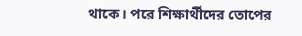থাকে। পরে শিক্ষার্থীদের তোপের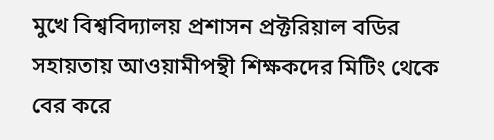মুখে বিশ্ববিদ্যালয় প্রশাসন প্রক্টরিয়াল বডির সহায়তায় আওয়ামীপন্থী শিক্ষকদের মিটিং থেকে বের করে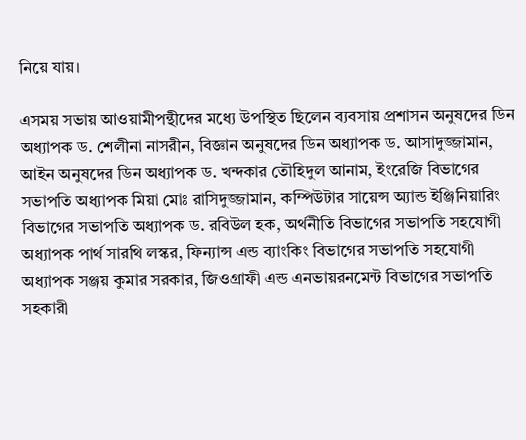নিয়ে যায়।

এসময় সভায় আওয়ামীপন্থীদের মধ্যে উপস্থিত ছিলেন ব্যবসায় প্রশাসন অনুষদের ডিন অধ্যাপক ড. শেলীনা নাসরীন, বিজ্ঞান অনুষদের ডিন অধ্যাপক ড. আসাদুজ্জামান, আইন অনুষদের ডিন অধ্যাপক ড. খন্দকার তৌহিদুল আনাম, ইংরেজি বিভাগের সভাপতি অধ্যাপক মিয়া মোঃ রাসিদুজ্জামান, কম্পিউটার সায়েন্স অ্যান্ড ইঞ্জিনিয়ারিং বিভাগের সভাপতি অধ্যাপক ড. রবিউল হক, অর্থনীতি বিভাগের সভাপতি সহযোগী অধ্যাপক পার্থ সারথি লস্কর, ফিন্যান্স এন্ড ব্যাংকিং বিভাগের সভাপতি সহযোগী অধ্যাপক সঞ্জয় কুমার সরকার, জিওগ্রাফী এন্ড এনভায়রনমেন্ট বিভাগের সভাপতি সহকারী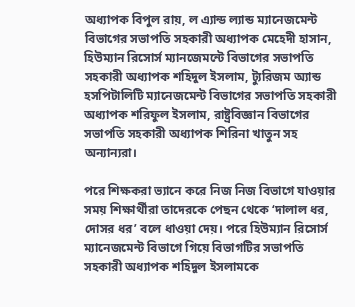অধ্যাপক বিপুল রায়, ল এ্যান্ড ল্যান্ড ম্যানেজমেন্ট বিভাগের সভাপতি সহকারী অধ্যাপক মেহেদী হাসান, হিউম্যান রিসোর্স ম্যানজেমন্টে বিভাগের সভাপতি সহকারী অধ্যাপক শহিদুল ইসলাম, ট্যুরিজম অ্যান্ড হসপিটালিটি ম্যানেজমেন্ট বিভাগের সভাপতি সহকারী অধ্যাপক শরিফুল ইসলাম, রাষ্ট্রবিজ্ঞান বিভাগের সভাপতি সহকারী অধ্যাপক শিরিনা খাতুন সহ অন্যান্যরা।

পরে শিক্ষকরা ভ্যানে করে নিজ নিজ বিভাগে যাওয়ার সময় শিক্ষার্থীরা তাদেরকে পেছন থেকে ‘দালাল ধর, দোসর ধর’ বলে ধাওয়া দেয়। পরে হিউম্যান রিসোর্স ম্যানেজমেন্ট বিভাগে গিয়ে বিভাগটির সভাপতি সহকারী অধ্যাপক শহিদুল ইসলামকে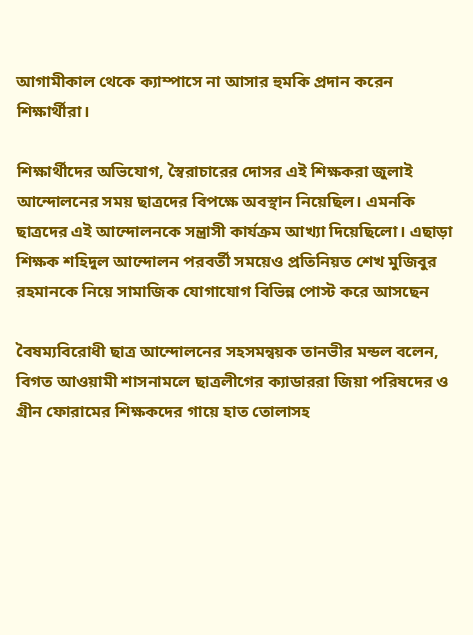আগামীকাল থেকে ক্যাম্পাসে না আসার হুমকি প্রদান করেন শিক্ষার্থীরা।

শিক্ষার্থীদের অভিযোগ, স্বৈরাচারের দোসর এই শিক্ষকরা জুলাই আন্দোলনের সময় ছাত্রদের বিপক্ষে অবস্থান নিয়েছিল। এমনকি ছাত্রদের এই আন্দোলনকে সন্ত্রাসী কার্যক্রম আখ্যা দিয়েছিলো। এছাড়া শিক্ষক শহিদুল আন্দোলন পরবর্তী সময়েও প্রতিনিয়ত শেখ মুজিবুর রহমানকে নিয়ে সামাজিক যোগাযোগ বিভিন্ন পোস্ট করে আসছেন

বৈষম্যবিরোধী ছাত্র আন্দোলনের সহসমন্বয়ক তানভীর মন্ডল বলেন, বিগত আওয়ামী শাসনামলে ছাত্রলীগের ক্যাডাররা জিয়া পরিষদের ও গ্রীন ফোরামের শিক্ষকদের গায়ে হাত তোলাসহ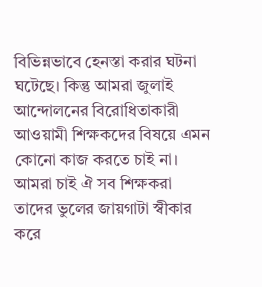বিভিন্নভাবে হেনস্তা করার ঘটনা ঘটেছে। কিন্তু আমরা জুলাই আন্দোলনের বিরোধিতাকারী আওয়ামী শিক্ষকদের বিষয়ে এমন কোনো কাজ করতে চাই না। আমরা চাই ঐ সব শিক্ষকরা তাদের ভুলের জায়গাটা স্বীকার করে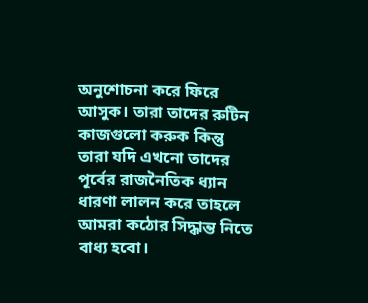অনুশোচনা করে ফিরে আসুক। তারা তাদের রুটিন কাজগুলো করুক কিন্তু তারা যদি এখনো তাদের পূর্বের রাজনৈতিক ধ্যান ধারণা লালন করে তাহলে আমরা কঠোর সিদ্ধান্ত নিতে বাধ্য হবো।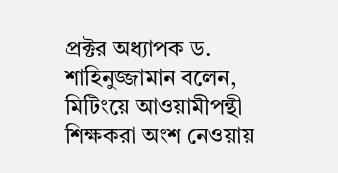প্রক্টর অধ্যাপক ড. শাহিনুজ্জামান বলেন, মিটিংয়ে আওয়ামীপন্থী শিক্ষকরা অংশ নেওয়ায়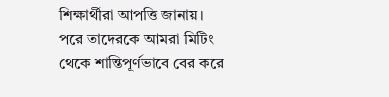শিক্ষার্থীরা আপত্তি জানায়। পরে তাদেরকে আমরা মিটিং থেকে শান্তিপূর্ণভাবে বের করে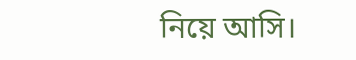নিয়ে আসি।